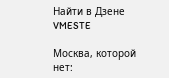Найти в Дзене
VMESTE

Москва, которой нет: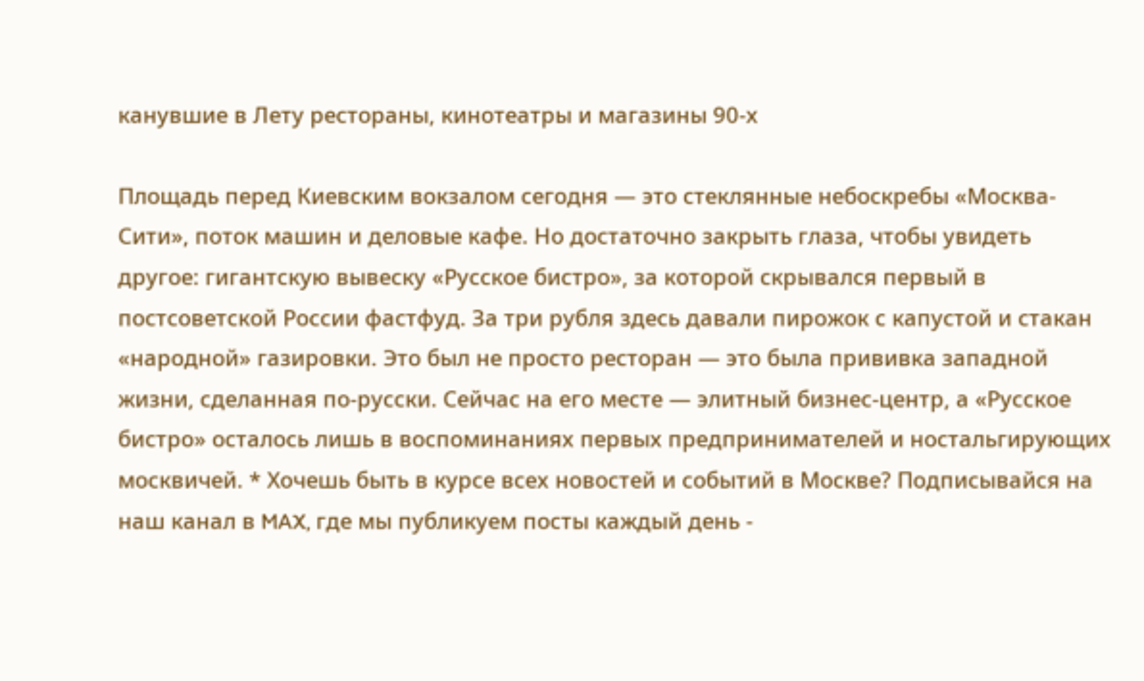канувшие в Лету рестораны, кинотеатры и магазины 90-х

Площадь перед Киевским вокзалом сегодня — это стеклянные небоскребы «Москва-Сити», поток машин и деловые кафе. Но достаточно закрыть глаза, чтобы увидеть другое: гигантскую вывеску «Русское бистро», за которой скрывался первый в постсоветской России фастфуд. За три рубля здесь давали пирожок с капустой и стакан «народной» газировки. Это был не просто ресторан — это была прививка западной жизни, сделанная по-русски. Сейчас на его месте — элитный бизнес-центр, а «Русское бистро» осталось лишь в воспоминаниях первых предпринимателей и ностальгирующих москвичей. * Хочешь быть в курсе всех новостей и событий в Москве? Подписывайся на наш канал в MAX, где мы публикуем посты каждый день -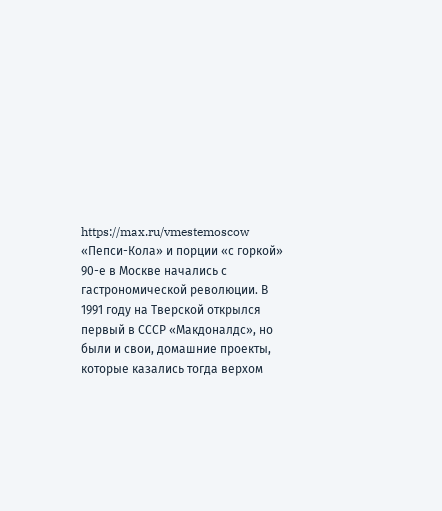https://max.ru/vmestemoscow «Пепси-Кола» и порции «с горкой» 90-е в Москве начались с гастрономической революции. В 1991 году на Тверской открылся первый в СССР «Макдоналдс», но были и свои, домашние проекты, которые казались тогда верхом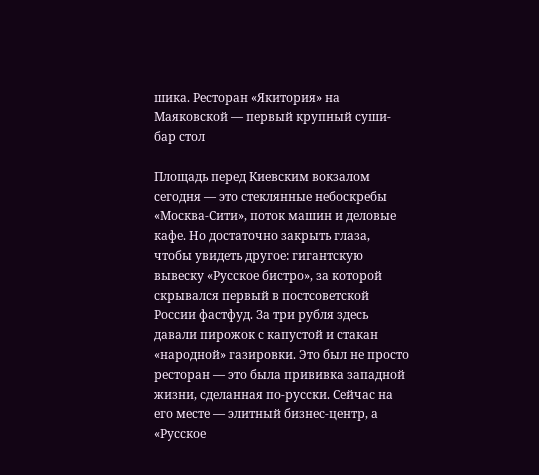шика. Ресторан «Якитория» на Маяковской — первый крупный суши-бар стол

Площадь перед Киевским вокзалом сегодня — это стеклянные небоскребы «Москва-Сити», поток машин и деловые кафе. Но достаточно закрыть глаза, чтобы увидеть другое: гигантскую вывеску «Русское бистро», за которой скрывался первый в постсоветской России фастфуд. За три рубля здесь давали пирожок с капустой и стакан «народной» газировки. Это был не просто ресторан — это была прививка западной жизни, сделанная по-русски. Сейчас на его месте — элитный бизнес-центр, а «Русское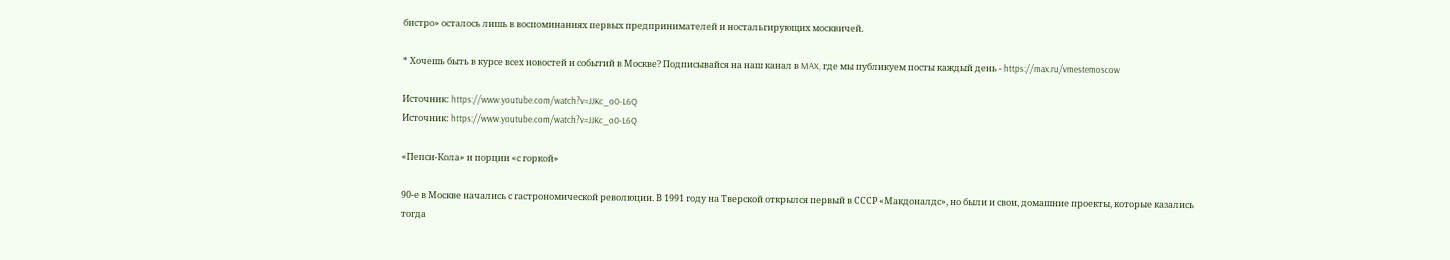бистро» осталось лишь в воспоминаниях первых предпринимателей и ностальгирующих москвичей.

* Хочешь быть в курсе всех новостей и событий в Москве? Подписывайся на наш канал в MAX, где мы публикуем посты каждый день - https://max.ru/vmestemoscow

Источник: https://www.youtube.com/watch?v=JJKc_o0-L6Q
Источник: https://www.youtube.com/watch?v=JJKc_o0-L6Q

«Пепси-Кола» и порции «с горкой»

90-е в Москве начались с гастрономической революции. В 1991 году на Тверской открылся первый в СССР «Макдоналдс», но были и свои, домашние проекты, которые казались тогда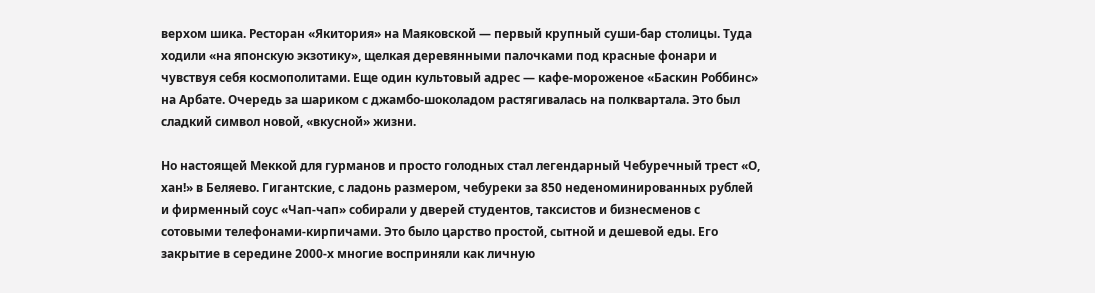верхом шика. Ресторан «Якитория» на Маяковской — первый крупный суши-бар столицы. Туда ходили «на японскую экзотику», щелкая деревянными палочками под красные фонари и чувствуя себя космополитами. Еще один культовый адрес — кафе-мороженое «Баскин Роббинс» на Арбате. Очередь за шариком с джамбо-шоколадом растягивалась на полквартала. Это был сладкий символ новой, «вкусной» жизни.

Но настоящей Меккой для гурманов и просто голодных стал легендарный Чебуречный трест «О, хан!» в Беляево. Гигантские, с ладонь размером, чебуреки за 850 неденоминированных рублей и фирменный соус «Чап-чап» собирали у дверей студентов, таксистов и бизнесменов с сотовыми телефонами-кирпичами. Это было царство простой, сытной и дешевой еды. Его закрытие в середине 2000-х многие восприняли как личную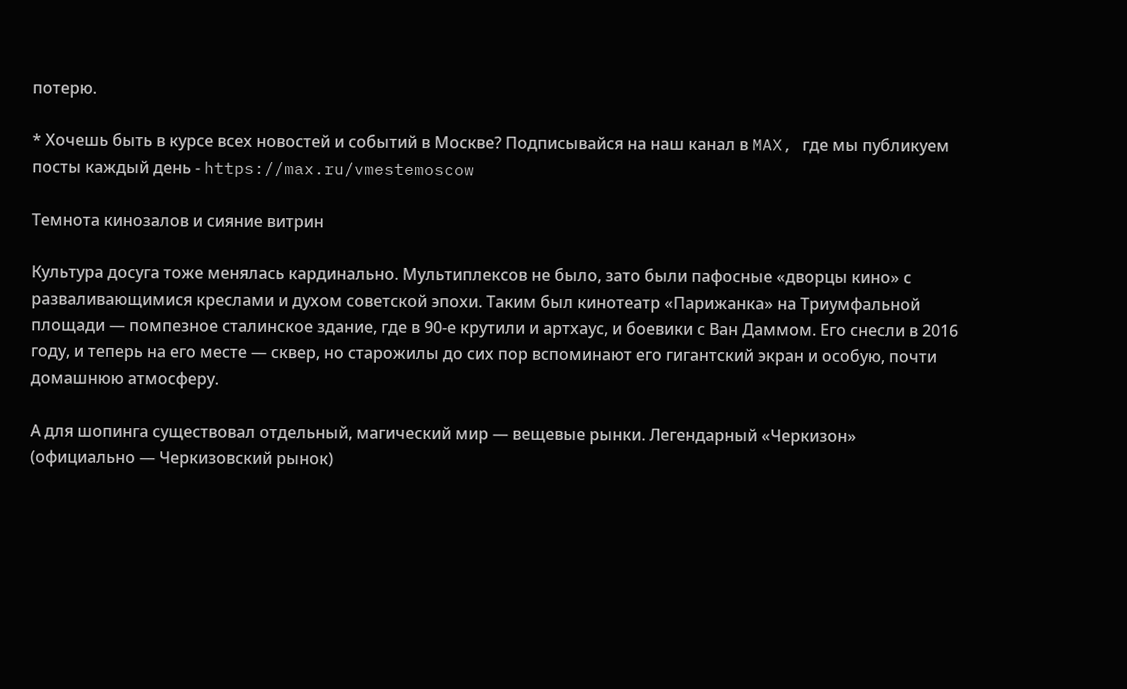потерю.

* Хочешь быть в курсе всех новостей и событий в Москве? Подписывайся на наш канал в MAX, где мы публикуем посты каждый день - https://max.ru/vmestemoscow

Темнота кинозалов и сияние витрин

Культура досуга тоже менялась кардинально. Мультиплексов не было, зато были пафосные «дворцы кино» с разваливающимися креслами и духом советской эпохи. Таким был кинотеатр «Парижанка» на Триумфальной площади — помпезное сталинское здание, где в 90-е крутили и артхаус, и боевики с Ван Даммом. Его снесли в 2016 году, и теперь на его месте — сквер, но старожилы до сих пор вспоминают его гигантский экран и особую, почти домашнюю атмосферу.

А для шопинга существовал отдельный, магический мир — вещевые рынки. Легендарный «Черкизон» (официально — Черкизовский рынок)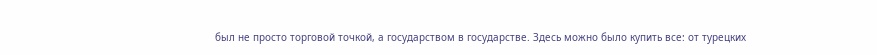был не просто торговой точкой, а государством в государстве. Здесь можно было купить все: от турецких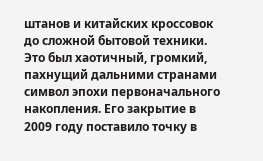штанов и китайских кроссовок до сложной бытовой техники. Это был хаотичный, громкий, пахнущий дальними странами символ эпохи первоначального накопления. Его закрытие в 2009 году поставило точку в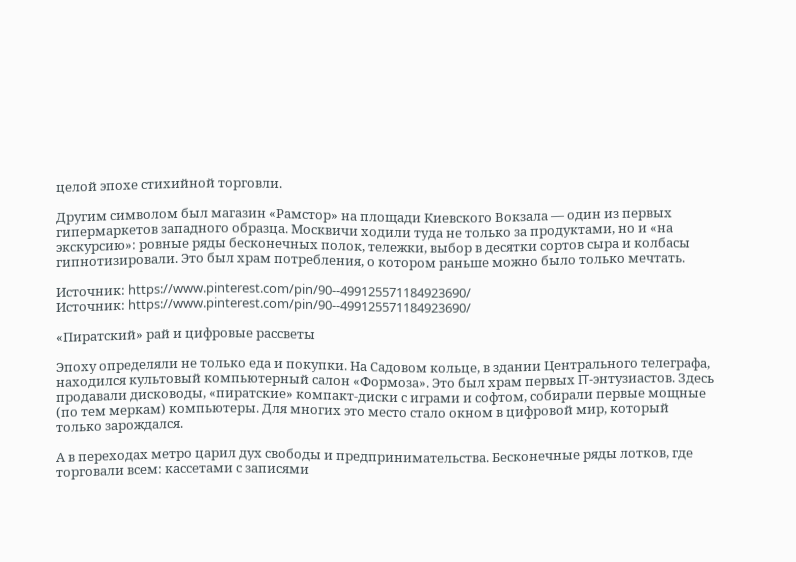целой эпохе стихийной торговли.

Другим символом был магазин «Рамстор» на площади Киевского Вокзала — один из первых гипермаркетов западного образца. Москвичи ходили туда не только за продуктами, но и «на экскурсию»: ровные ряды бесконечных полок, тележки, выбор в десятки сортов сыра и колбасы гипнотизировали. Это был храм потребления, о котором раньше можно было только мечтать.

Источник: https://www.pinterest.com/pin/90--499125571184923690/
Источник: https://www.pinterest.com/pin/90--499125571184923690/

«Пиратский» рай и цифровые рассветы

Эпоху определяли не только еда и покупки. На Садовом кольце, в здании Центрального телеграфа, находился культовый компьютерный салон «Формоза». Это был храм первых IT-энтузиастов. Здесь продавали дисководы, «пиратские» компакт-диски с играми и софтом, собирали первые мощные (по тем меркам) компьютеры. Для многих это место стало окном в цифровой мир, который только зарождался.

А в переходах метро царил дух свободы и предпринимательства. Бесконечные ряды лотков, где торговали всем: кассетами с записями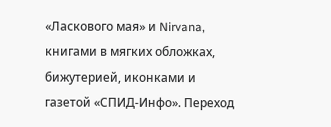«Ласкового мая» и Nirvana, книгами в мягких обложках, бижутерией, иконками и газетой «СПИД-Инфо». Переход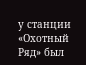у станции «Охотный Ряд» был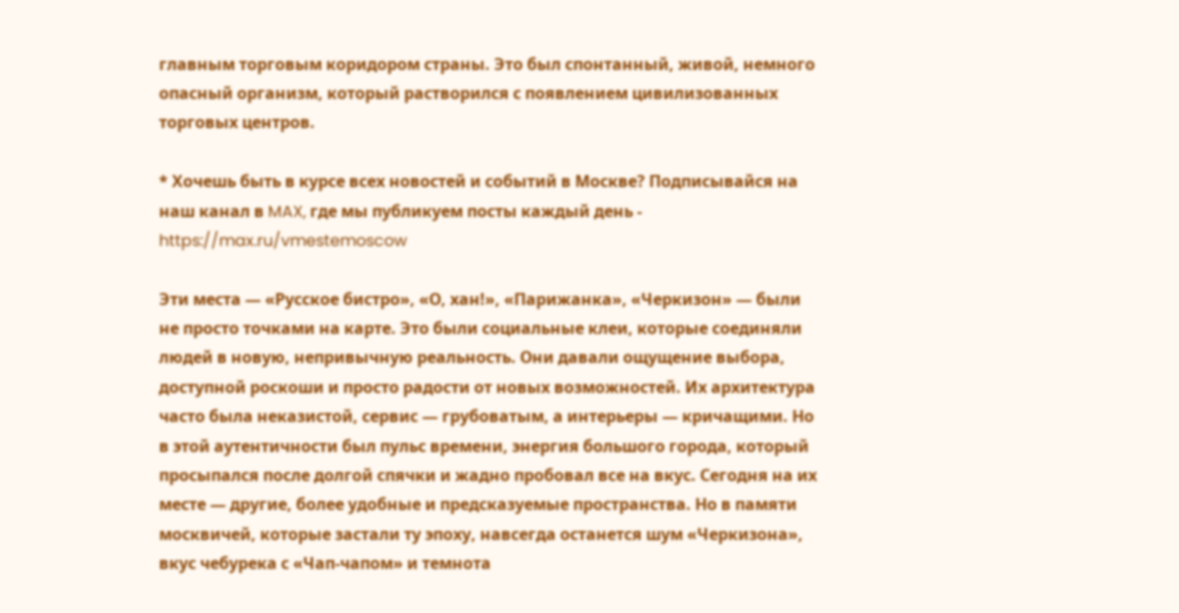главным торговым коридором страны. Это был спонтанный, живой, немного опасный организм, который растворился с появлением цивилизованных торговых центров.

* Хочешь быть в курсе всех новостей и событий в Москве? Подписывайся на наш канал в MAX, где мы публикуем посты каждый день - https://max.ru/vmestemoscow

Эти места — «Русское бистро», «О, хан!», «Парижанка», «Черкизон» — были не просто точками на карте. Это были социальные клеи, которые соединяли людей в новую, непривычную реальность. Они давали ощущение выбора, доступной роскоши и просто радости от новых возможностей. Их архитектура часто была неказистой, сервис — грубоватым, а интерьеры — кричащими. Но в этой аутентичности был пульс времени, энергия большого города, который просыпался после долгой спячки и жадно пробовал все на вкус. Сегодня на их месте — другие, более удобные и предсказуемые пространства. Но в памяти москвичей, которые застали ту эпоху, навсегда останется шум «Черкизона», вкус чебурека с «Чап-чапом» и темнота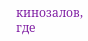кинозалов, где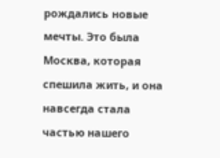рождались новые мечты. Это была Москва, которая спешила жить, и она навсегда стала частью нашего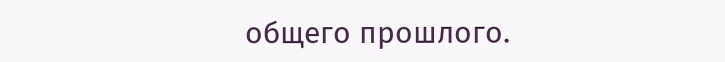общего прошлого.